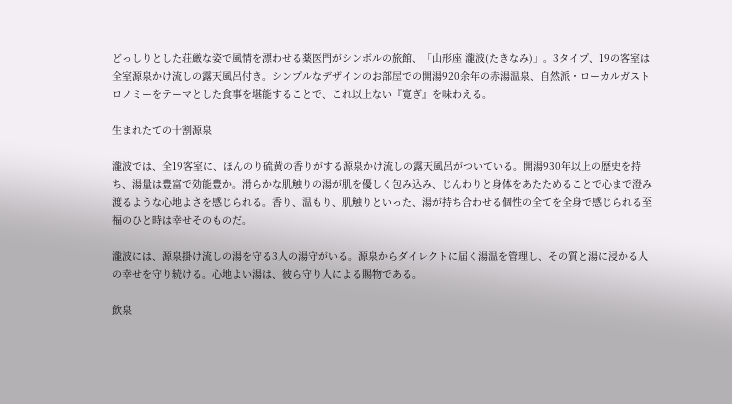どっしりとした荘厳な姿で風情を漂わせる薬医門がシンボルの旅館、「山形座 瀧波(たきなみ)」。3タイプ、19の客室は全室源泉かけ流しの露天風呂付き。シンプルなデザインのお部屋での開湯920余年の赤湯温泉、自然派・ローカルガストロノミーをテーマとした食事を堪能することで、これ以上ない『寛ぎ』を味わえる。

生まれたての十割源泉

瀧波では、全19客室に、ほんのり硫黄の香りがする源泉かけ流しの露天風呂がついている。開湯930年以上の歴史を持ち、湯量は豊富で効能豊か。滑らかな肌触りの湯が肌を優しく包み込み、じんわりと身体をあたためることで心まで澄み渡るような心地よさを感じられる。香り、温もり、肌触りといった、湯が持ち合わせる個性の全てを全身で感じられる至福のひと時は幸せそのものだ。

瀧波には、源泉掛け流しの湯を守る3人の湯守がいる。源泉からダイレクトに届く湯温を管理し、その質と湯に浸かる人の幸せを守り続ける。心地よい湯は、彼ら守り人による賜物である。

飲泉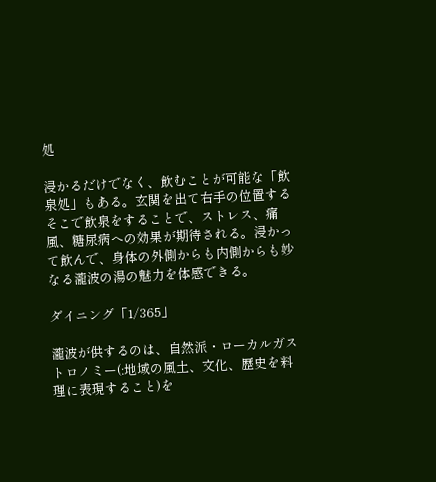処

浸かるだけでなく、飲むことが可能な「飲泉処」もある。玄関を出て右手の位置するそこで飲泉をすることで、ストレス、痛風、糖尿病への効果が期待される。浸かって飲んで、身体の外側からも内側からも妙なる瀧波の湯の魅力を体感できる。

ダイニング「1/365」

瀧波が供するのは、自然派・ローカルガストロノミー(:地域の風土、文化、歴史を料理に表現すること)を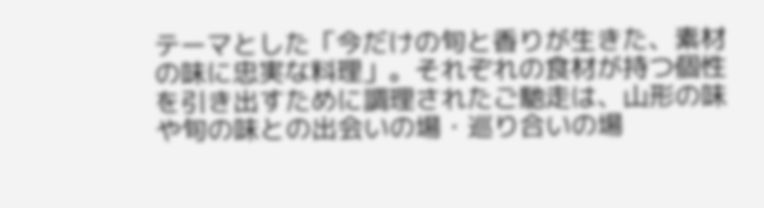テーマとした「今だけの旬と香りが生きた、素材の味に忠実な料理」。それぞれの食材が持つ個性を引き出すために調理されたご馳走は、山形の味や旬の味との出会いの場・巡り合いの場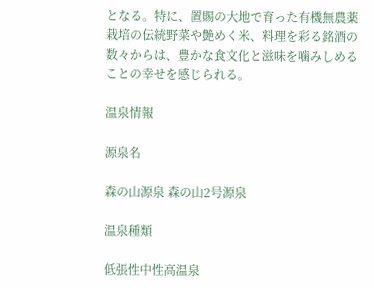となる。特に、置賜の大地で育った有機無農薬栽培の伝統野菜や艶めく米、料理を彩る銘酒の数々からは、豊かな食文化と滋味を噛みしめることの幸せを感じられる。

温泉情報

源泉名

森の山源泉 森の山2号源泉

温泉種類

低張性中性高温泉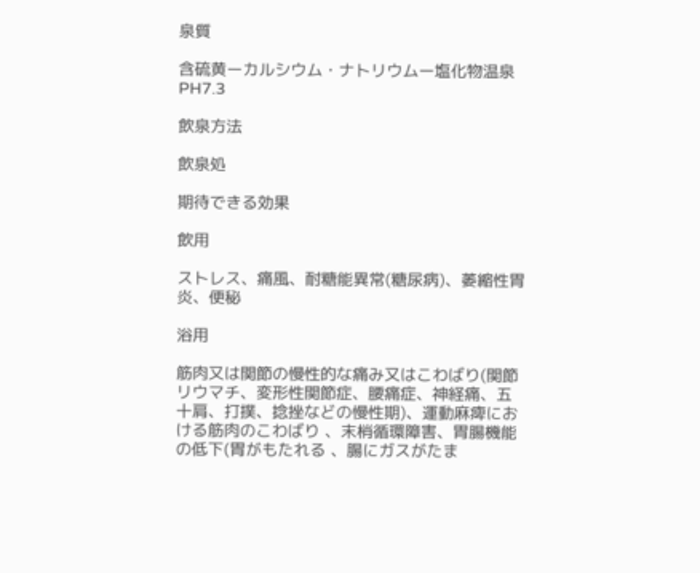泉質

含硫黄ーカルシウム・ナトリウムー塩化物温泉 PH7.3

飲泉方法

飲泉処

期待できる効果

飲用

ストレス、痛風、耐糖能異常(糖尿病)、萎縮性胃炎、便秘

浴用

筋肉又は関節の慢性的な痛み又はこわばり(関節リウマチ、変形性関節症、腰痛症、神経痛、五十肩、打撲、捻挫などの慢性期)、運動麻痺における筋肉のこわばり 、末梢循環障害、胃腸機能の低下(胃がもたれる 、腸にガスがたま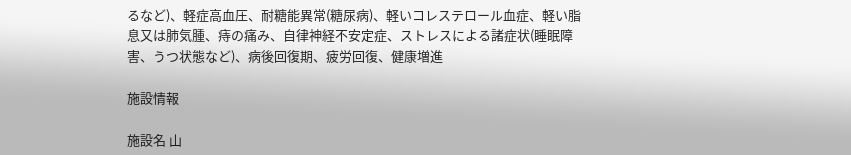るなど)、軽症高血圧、耐糖能異常(糖尿病)、軽いコレステロール血症、軽い脂息又は肺気腫、痔の痛み、自律神経不安定症、ストレスによる諸症状(睡眠障害、うつ状態など)、病後回復期、疲労回復、健康増進

施設情報

施設名 山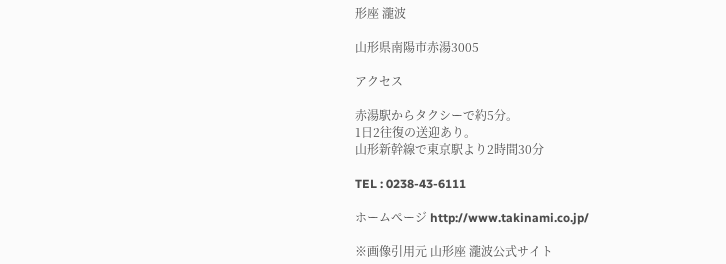形座 瀧波

山形県南陽市赤湯3005

アクセス

赤湯駅からタクシーで約5分。
1日2往復の送迎あり。
山形新幹線で東京駅より2時間30分

TEL : 0238-43-6111

ホームぺージ http://www.takinami.co.jp/

※画像引用元 山形座 瀧波公式サイト